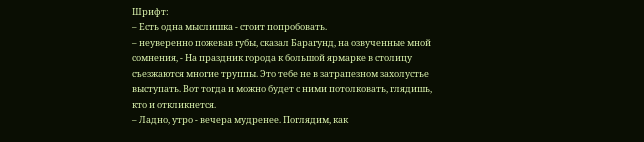Шрифт:
– Есть одна мыслишка - стоит попробовать.
– неуверенно пожевав губы, сказал Барагунд, на озвученные мной сомнения, - На праздник города к большой ярмарке в столицу съезжаются многие труппы. Это тебе не в затрапезном захолустье выступать. Вот тогда и можно будет с ними потолковать, глядишь, кто и откликнется.
– Ладно, утро - вечера мудренее. Поглядим, как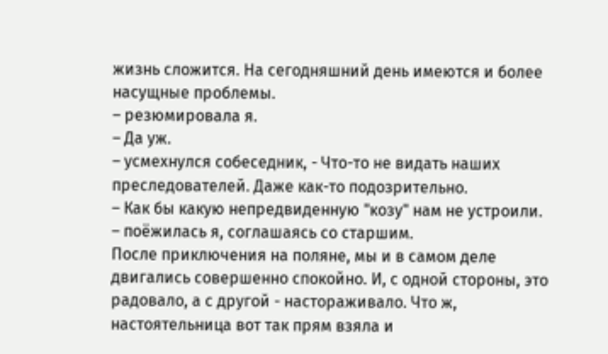жизнь сложится. На сегодняшний день имеются и более насущные проблемы.
– резюмировала я.
– Да уж.
– усмехнулся собеседник, - Что-то не видать наших преследователей. Даже как-то подозрительно.
– Как бы какую непредвиденную "козу" нам не устроили.
– поёжилась я, соглашаясь со старшим.
После приключения на поляне, мы и в самом деле двигались совершенно спокойно. И, с одной стороны, это радовало, а с другой - настораживало. Что ж, настоятельница вот так прям взяла и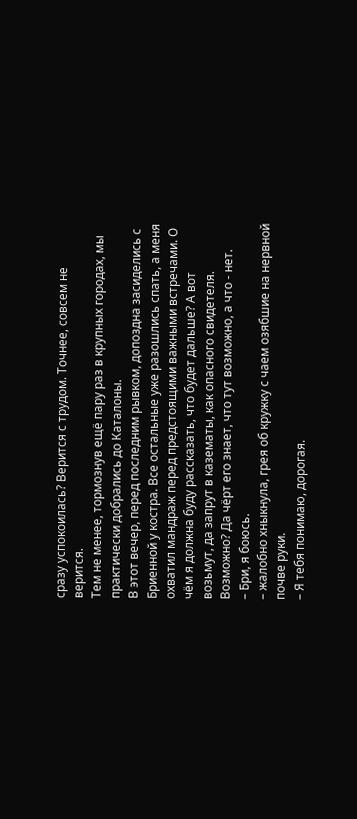сразу успокоилась? Верится с трудом. Точнее, совсем не верится.
Тем не менее, тормознув ещё пару раз в крупных городах, мы практически добрались до Каталоны.
В этот вечер, перед последним рывком, допоздна засиделись с Бриенной у костра. Все остальные уже разошлись спать, а меня охватил мандраж перед предстоящими важными встречами. О чём я должна буду рассказать, что будет дальше? А вот возьмут, да запрут в казематы, как опасного свидетеля. Возможно? Да чёрт его знает, что тут возможно, а что - нет.
– Бри, я боюсь.
– жалобно хныкнула, грея об кружку с чаем озябшие на нервной почве руки.
– Я тебя понимаю, дорогая.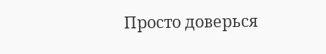Просто доверься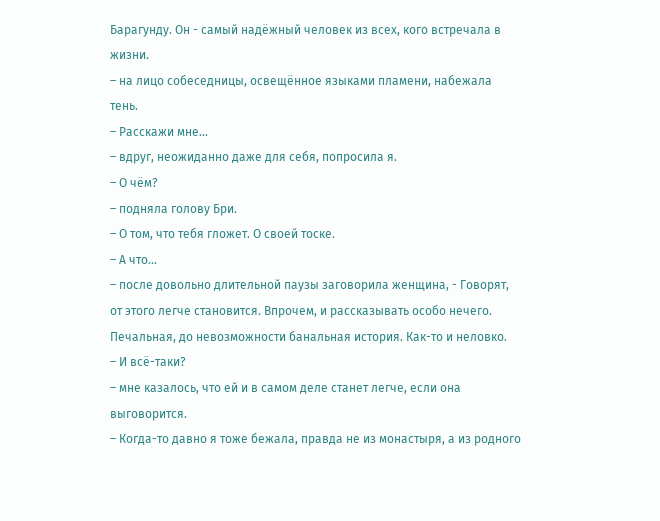Барагунду. Он - самый надёжный человек из всех, кого встречала в жизни.
– на лицо собеседницы, освещённое языками пламени, набежала тень.
– Расскажи мне...
– вдруг, неожиданно даже для себя, попросила я.
– О чём?
– подняла голову Бри.
– О том, что тебя гложет. О своей тоске.
– А что...
– после довольно длительной паузы заговорила женщина, - Говорят, от этого легче становится. Впрочем, и рассказывать особо нечего. Печальная, до невозможности банальная история. Как-то и неловко.
– И всё-таки?
– мне казалось, что ей и в самом деле станет легче, если она выговорится.
– Когда-то давно я тоже бежала, правда не из монастыря, а из родного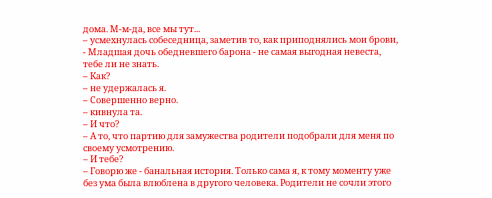дома. М-м-да, все мы тут...
– усмехнулась собеседница, заметив то, как приподнялись мои брови, - Младшая дочь обедневшего барона - не самая выгодная невеста, тебе ли не знать.
– Как?
– не удержалась я.
– Совершенно верно.
– кивнула та.
– И что?
– А то, что партию для замужества родители подобрали для меня по своему усмотрению.
– И тебе?
– Говорю же - банальная история. Только сама я, к тому моменту уже без ума была влюблена в другого человека. Родители не сочли этого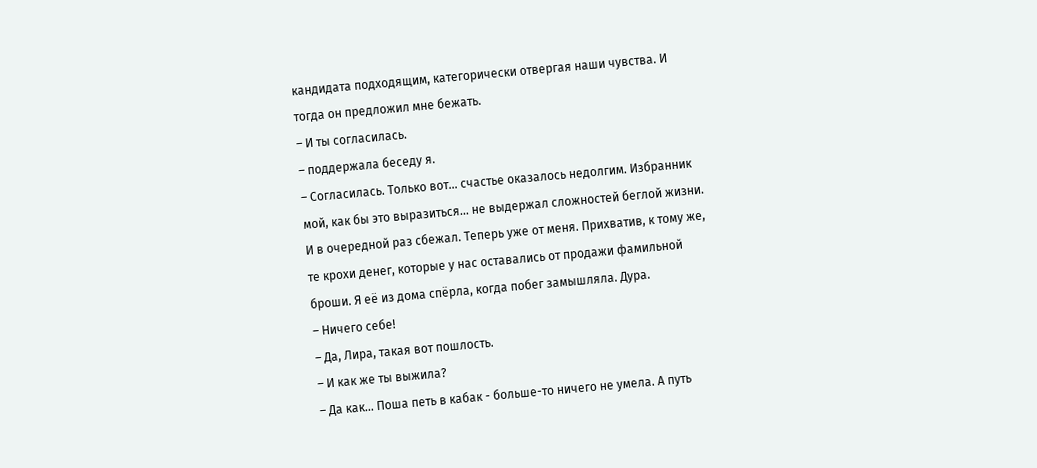кандидата подходящим, категорически отвергая наши чувства. И тогда он предложил мне бежать.
– И ты согласилась.
– поддержала беседу я.
– Согласилась. Только вот... счастье оказалось недолгим. Избранник мой, как бы это выразиться... не выдержал сложностей беглой жизни. И в очередной раз сбежал. Теперь уже от меня. Прихватив, к тому же, те крохи денег, которые у нас оставались от продажи фамильной броши. Я её из дома спёрла, когда побег замышляла. Дура.
– Ничего себе!
– Да, Лира, такая вот пошлость.
– И как же ты выжила?
– Да как... Поша петь в кабак - больше-то ничего не умела. А путь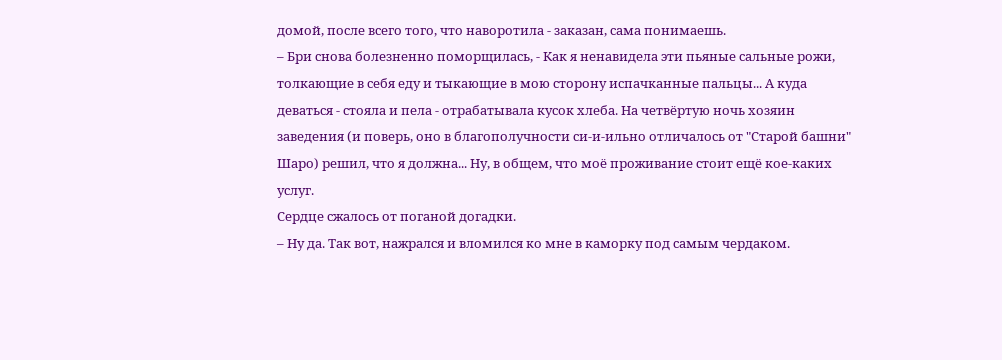домой, после всего того, что наворотила - заказан, сама понимаешь.
– Бри снова болезненно поморщилась, - Как я ненавидела эти пьяные сальные рожи, толкающие в себя еду и тыкающие в мою сторону испачканные пальцы... А куда деваться - стояла и пела - отрабатывала кусок хлеба. На четвёртую ночь хозяин заведения (и поверь, оно в благополучности си-и-ильно отличалось от "Старой башни" Шаро) решил, что я должна... Ну, в общем, что моё проживание стоит ещё кое-каких услуг.
Сердце сжалось от поганой догадки.
– Ну да. Так вот, нажрался и вломился ко мне в каморку под самым чердаком.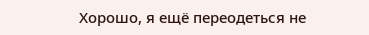Хорошо, я ещё переодеться не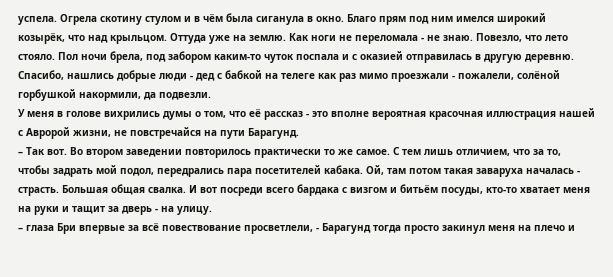успела. Огрела скотину стулом и в чём была сиганула в окно. Благо прям под ним имелся широкий козырёк, что над крыльцом. Оттуда уже на землю. Как ноги не переломала - не знаю. Повезло, что лето стояло. Пол ночи брела, под забором каким-то чуток поспала и с оказией отправилась в другую деревню. Спасибо, нашлись добрые люди - дед с бабкой на телеге как раз мимо проезжали - пожалели, солёной горбушкой накормили, да подвезли.
У меня в голове вихрились думы о том, что её рассказ - это вполне вероятная красочная иллюстрация нашей с Авророй жизни, не повстречайся на пути Барагунд.
– Так вот. Во втором заведении повторилось практически то же самое. С тем лишь отличием, что за то, чтобы задрать мой подол, передрались пара посетителей кабака. Ой, там потом такая заваруха началась - страсть. Большая общая свалка. И вот посреди всего бардака с визгом и битьём посуды, кто-то хватает меня на руки и тащит за дверь - на улицу.
– глаза Бри впервые за всё повествование просветлели, - Барагунд тогда просто закинул меня на плечо и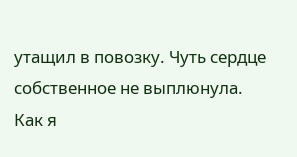утащил в повозку. Чуть сердце собственное не выплюнула. Как я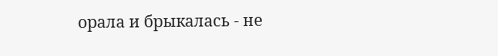орала и брыкалась - не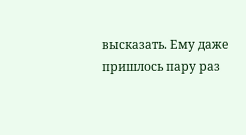высказать. Ему даже пришлось пару раз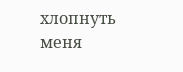хлопнуть меня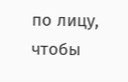по лицу, чтобы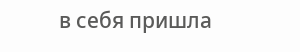в себя пришла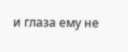и глаза ему не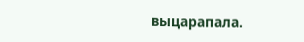выцарапала.